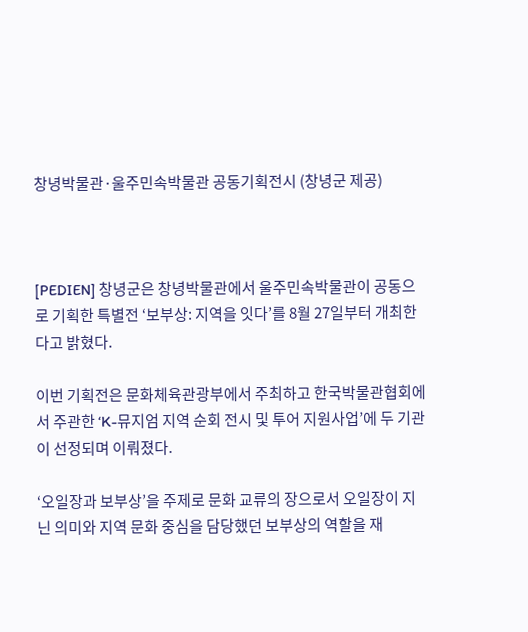창녕박물관·울주민속박물관 공동기획전시 (창녕군 제공)



[PEDIEN] 창녕군은 창녕박물관에서 울주민속박물관이 공동으로 기획한 특별전 ‘보부상: 지역을 잇다’를 8월 27일부터 개최한다고 밝혔다.

이번 기획전은 문화체육관광부에서 주최하고 한국박물관협회에서 주관한 ‘K-뮤지엄 지역 순회 전시 및 투어 지원사업’에 두 기관이 선정되며 이뤄졌다.

‘오일장과 보부상’을 주제로 문화 교류의 장으로서 오일장이 지닌 의미와 지역 문화 중심을 담당했던 보부상의 역할을 재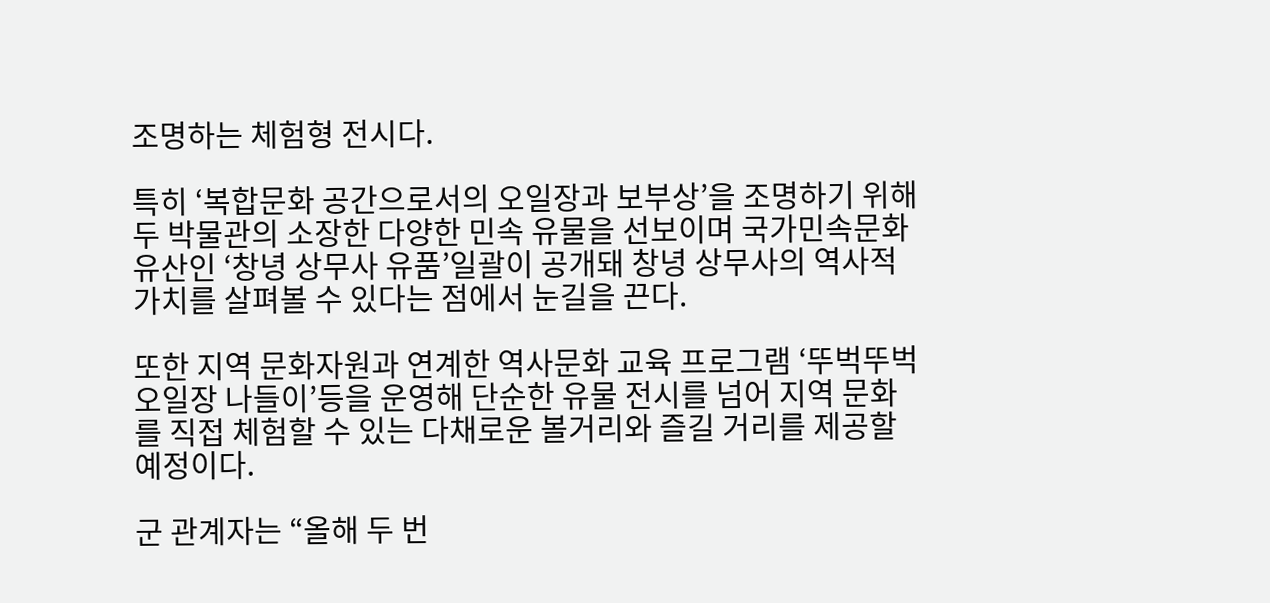조명하는 체험형 전시다.

특히 ‘복합문화 공간으로서의 오일장과 보부상’을 조명하기 위해 두 박물관의 소장한 다양한 민속 유물을 선보이며 국가민속문화유산인 ‘창녕 상무사 유품’일괄이 공개돼 창녕 상무사의 역사적 가치를 살펴볼 수 있다는 점에서 눈길을 끈다.

또한 지역 문화자원과 연계한 역사문화 교육 프로그램 ‘뚜벅뚜벅 오일장 나들이’등을 운영해 단순한 유물 전시를 넘어 지역 문화를 직접 체험할 수 있는 다채로운 볼거리와 즐길 거리를 제공할 예정이다.

군 관계자는 “올해 두 번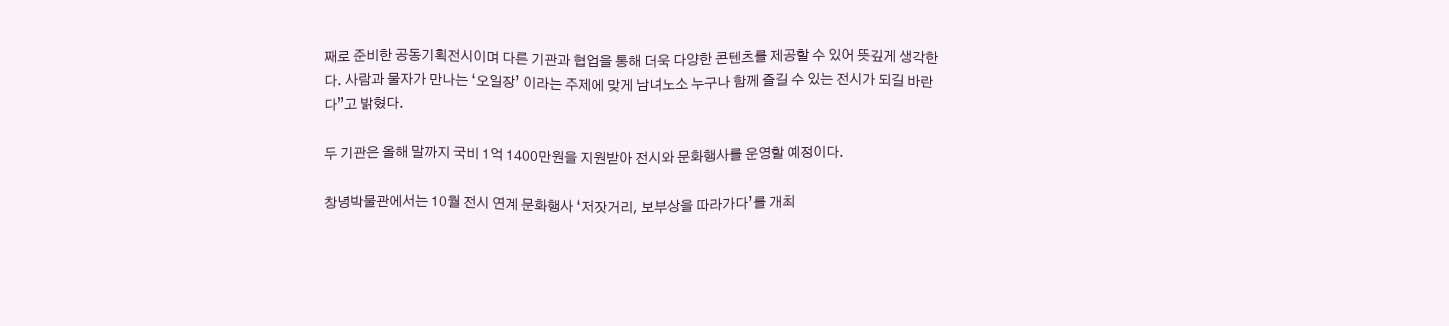째로 준비한 공동기획전시이며 다른 기관과 협업을 통해 더욱 다양한 콘텐츠를 제공할 수 있어 뜻깊게 생각한다. 사람과 물자가 만나는 ‘오일장’ 이라는 주제에 맞게 남녀노소 누구나 함께 즐길 수 있는 전시가 되길 바란다”고 밝혔다.

두 기관은 올해 말까지 국비 1억 1400만원을 지원받아 전시와 문화행사를 운영할 예정이다.

창녕박물관에서는 10월 전시 연계 문화행사 ‘저잣거리, 보부상을 따라가다’를 개최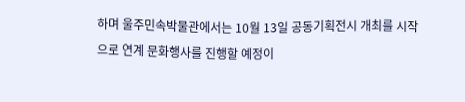하며 울주민속박물관에서는 10월 13일 공동기획전시 개최를 시작으로 연계 문화행사를 진행할 예정이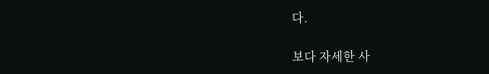다.

보다 자세한 사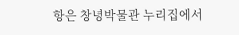항은 창녕박물관 누리집에서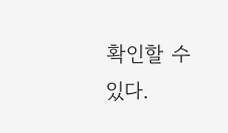확인할 수 있다.